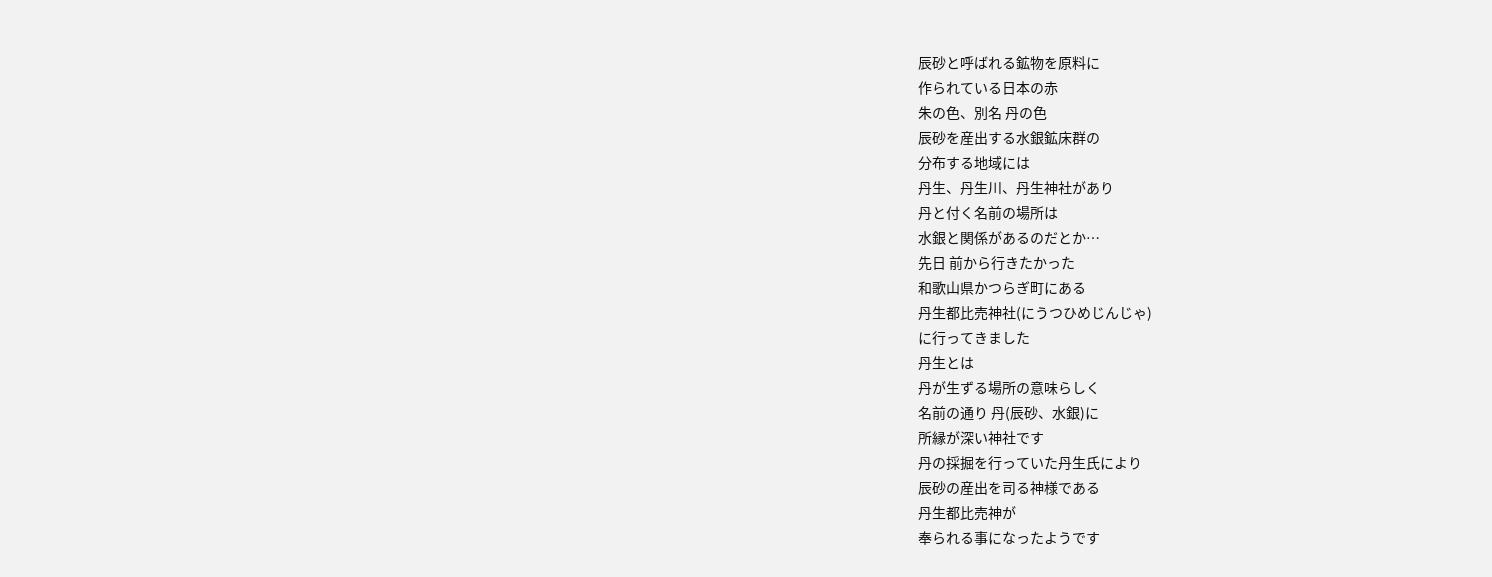辰砂と呼ばれる鉱物を原料に
作られている日本の赤
朱の色、別名 丹の色
辰砂を産出する水銀鉱床群の
分布する地域には
丹生、丹生川、丹生神社があり
丹と付く名前の場所は
水銀と関係があるのだとか…
先日 前から行きたかった
和歌山県かつらぎ町にある
丹生都比売神社(にうつひめじんじゃ)
に行ってきました
丹生とは
丹が生ずる場所の意味らしく
名前の通り 丹(辰砂、水銀)に
所縁が深い神社です
丹の採掘を行っていた丹生氏により
辰砂の産出を司る神様である
丹生都比売神が
奉られる事になったようです